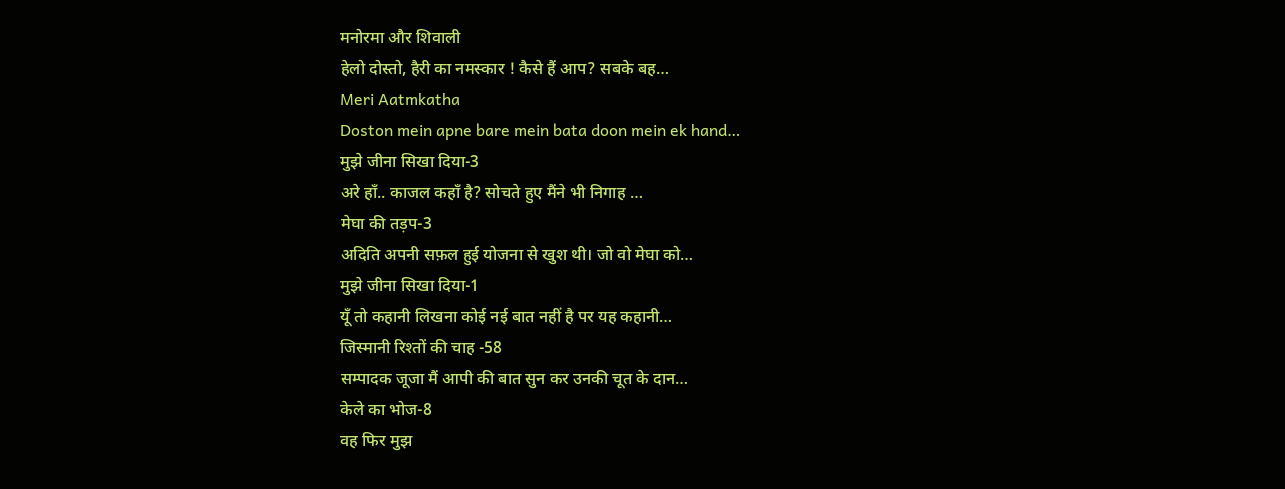मनोरमा और शिवाली
हेलो दोस्तो, हैरी का नमस्कार ! कैसे हैं आप? सबके बह…
Meri Aatmkatha
Doston mein apne bare mein bata doon mein ek hand…
मुझे जीना सिखा दिया-3
अरे हाँ.. काजल कहाँ है? सोचते हुए मैंने भी निगाह …
मेघा की तड़प-3
अदिति अपनी सफ़ल हुई योजना से खुश थी। जो वो मेघा को…
मुझे जीना सिखा दिया-1
यूँ तो कहानी लिखना कोई नई बात नहीं है पर यह कहानी…
जिस्मानी रिश्तों की चाह -58
सम्पादक जूजा मैं आपी की बात सुन कर उनकी चूत के दान…
केले का भोज-8
वह फिर मुझ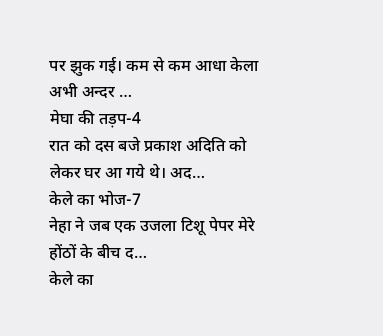पर झुक गई। कम से कम आधा केला अभी अन्दर …
मेघा की तड़प-4
रात को दस बजे प्रकाश अदिति को लेकर घर आ गये थे। अद…
केले का भोज-7
नेहा ने जब एक उजला टिशू पेपर मेरे होंठों के बीच द…
केले का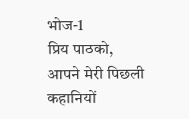भोज-1
प्रिय पाठको, आपने मेरी पिछली कहानियों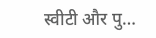स्वीटी और पु…